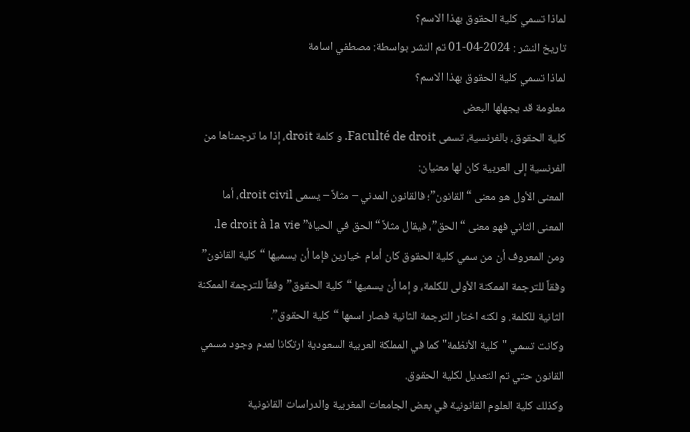لماذا تسمي كلية الحقوق بهذا الاسم؟
تاريخ النشر : 2024-04-01 تم النشر بواسطة: مصطفي اسامة
لماذا تسمي كلية الحقوق بهذا الاسم؟
معلومة قد يجهلها البعض
كلية الحقوق، بالفرنسية، تسمى Faculté de droit. و كلمة droit، إذا ما ترجمناها من الفرنسية إلى العربية كان لها معنيان:
المعنى الأول هو معنى “القانون”؛ فالقانون المدني – مثلاً – يسمى droit civil، أما المعنى الثاني فهو معنى “الحق”، فيقال مثلاً “الحق في الحياة” le droit à la vie.
ومن المعروف أن من سمي كلية الحقوق كان أمام خيارين فإما أن يسميها “كلية القانون” وفقاً للترجمة الممكنة الأولى للكلمة، و إما أن يسميها “كلية الحقوق” وفقاً للترجمة الممكنة الثانية للكلمة. و لكنه اختار الترجمة الثانية فصار اسمها “كلية الحقوق”.
وكانت تسمي "كلية الأنظمة" كما في المملكة العربية السعودية ارتكانا لعدم وجود مسمي القانون حتي تم التعديل لكلية الحقوق.
وكذلك كلية العلوم القانونية في بعض الجامعات المغربية والدراسات القانونية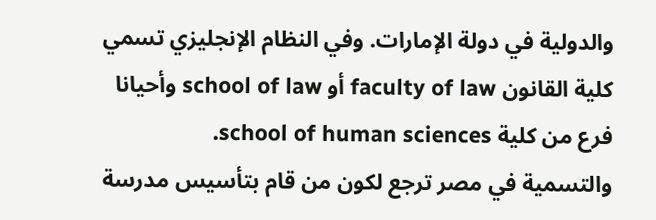والدولية في دولة الإمارات. وفي النظام الإنجليزي تسمي كلية القانون faculty of law أو school of law وأحيانا فرع من كلية school of human sciences.
والتسمية في مصر ترجع لكون من قام بتأسيس مدرسة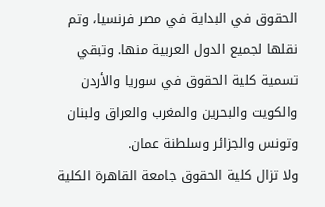الحقوق في البداية في مصر فرنسيا، وتم نقلها لجميع الدول العربية منها. وتبقي تسمية كلية الحقوق في سوريا والأردن والكويت والبحرين والمغرب والعراق ولبنان وتونس والجزائر وسلطنة عمان.
ولا تزال كلية الحقوق جامعة القاهرة الكلية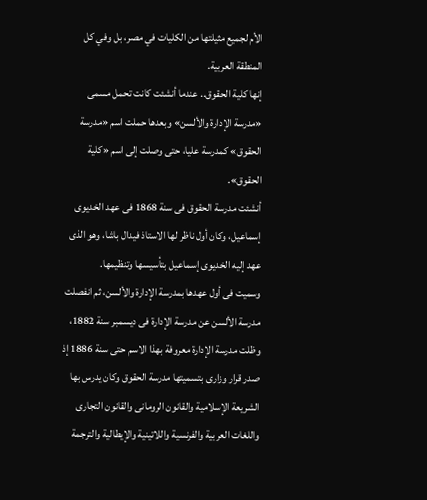الأم لجميع مثيلتها من الكليات في مصر، بل وفي كل المنطقة العربية.
إنها كلية الحقوق.. عندما أنشئت كانت تحمل مسمى «مدرسة الإدارة والألسن» وبعدها حملت اسم «مدرسة الحقوق» كمدرسة عليا، حتى وصلت إلى اسم «كلية الحقوق».
أنشئت مدرسة الحقوق فى سنة 1868 فى عهد الخديوى إسماعيل، وكان أول ناظر لها الاستاذ فيدال باشا، وهو الذى عهد إليه الخديوى إسماعيل بتأسيسها وتنظيمها.
وسميت فى أول عهدها بمدرسة الإدارة والألسن، ثم انفصلت مدرسة الألسن عن مدرسة الإدارة فى ديسمبر سنة 1882، وظلت مدرسة الإدارة معروفة بهذا الاسم حتى سنة 1886 إذ صدر قرار وزارى بتسميتها مدرسة الحقوق وكان يدرس بها الشريعة الإسلامية والقانون الرومانى والقانون التجارى واللغات العربية والفرنسية واللاتينية والإيطالية والترجمة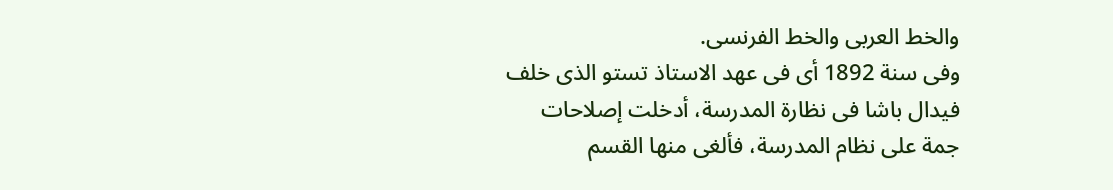والخط العربى والخط الفرنسى.
وفى سنة 1892 أى فى عهد الاستاذ تستو الذى خلف فيدال باشا فى نظارة المدرسة، أدخلت إصلاحات جمة على نظام المدرسة، فألغى منها القسم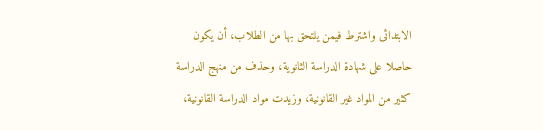الابتدائى واشترط فيمن يلتحق بها من الطلاب، أن يكون حاصلا على شهادة الدراسة الثانوية، وحذف من منهج الدراسة كثير من المواد غير القانونية، وزيدت مواد الدراسة القانونية،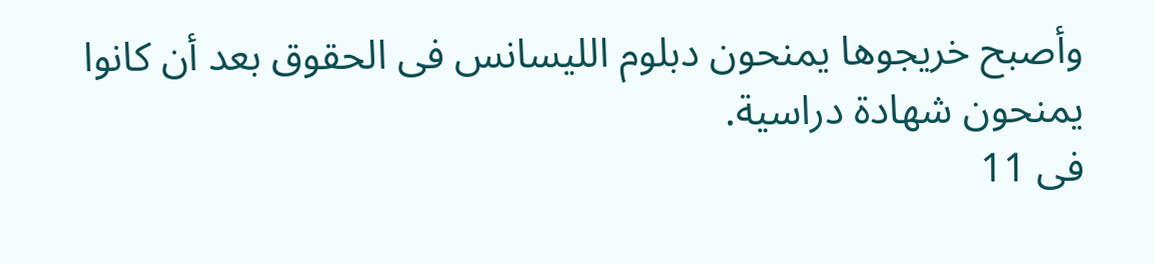وأصبح خريجوها يمنحون دبلوم الليسانس فى الحقوق بعد أن كانوا يمنحون شهادة دراسية.
فى 11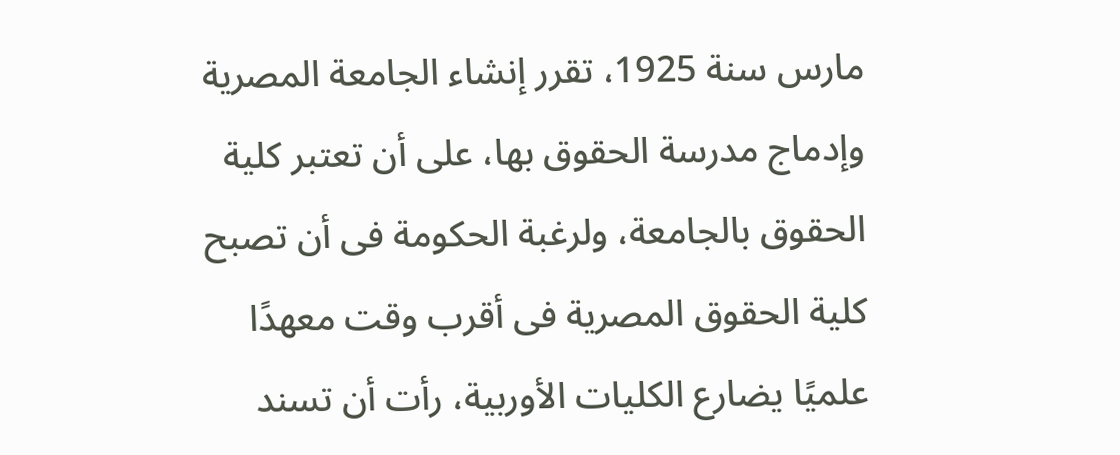مارس سنة 1925، تقرر إنشاء الجامعة المصرية وإدماج مدرسة الحقوق بها، على أن تعتبر كلية الحقوق بالجامعة، ولرغبة الحكومة فى أن تصبح كلية الحقوق المصرية فى أقرب وقت معهدًا علميًا يضارع الكليات الأوربية، رأت أن تسند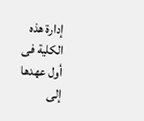إدارة هذه الكلية فى أول عهدها إلى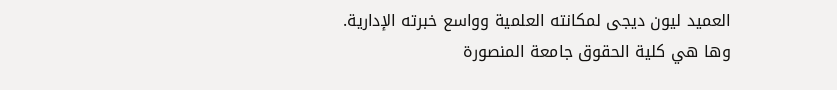العميد ليون ديجى لمكانته العلمية وواسع خبرته الإدارية.
وها هي كلية الحقوق جامعة المنصورة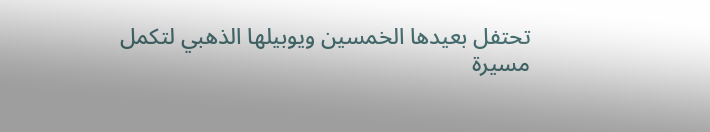تحتفل بعيدها الخمسين ويوبيلها الذهبي لتكمل مسيرة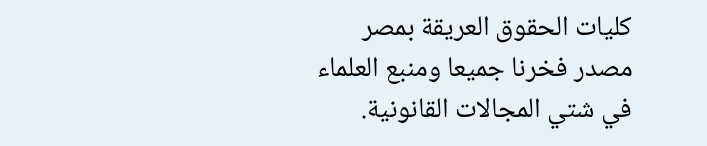كليات الحقوق العريقة بمصر مصدر فخرنا جميعا ومنبع العلماء في شتي المجالات القانونية.